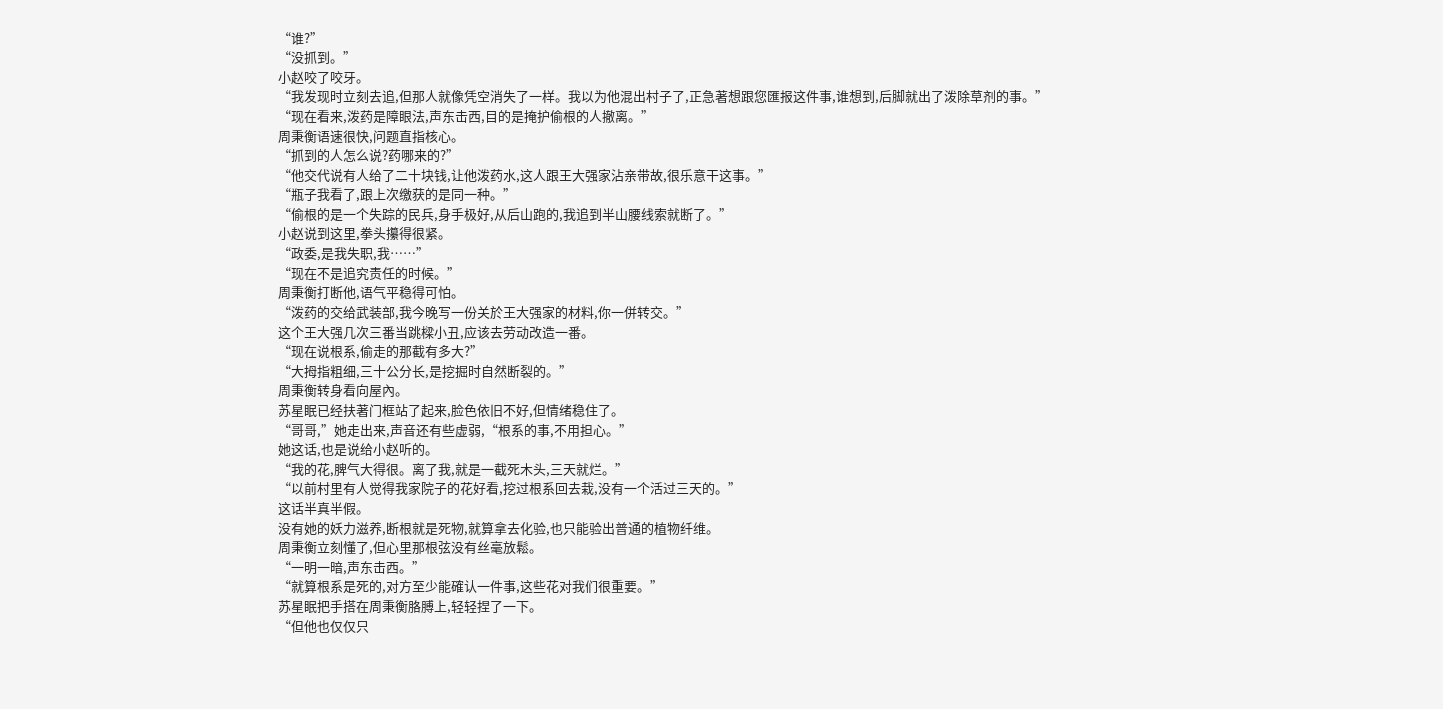“谁?”
“没抓到。”
小赵咬了咬牙。
“我发现时立刻去追,但那人就像凭空消失了一样。我以为他混出村子了,正急著想跟您匯报这件事,谁想到,后脚就出了泼除草剂的事。”
“现在看来,泼药是障眼法,声东击西,目的是掩护偷根的人撤离。”
周秉衡语速很快,问题直指核心。
“抓到的人怎么说?药哪来的?”
“他交代说有人给了二十块钱,让他泼药水,这人跟王大强家沾亲带故,很乐意干这事。”
“瓶子我看了,跟上次缴获的是同一种。”
“偷根的是一个失踪的民兵,身手极好,从后山跑的,我追到半山腰线索就断了。”
小赵说到这里,拳头攥得很紧。
“政委,是我失职,我……”
“现在不是追究责任的时候。”
周秉衡打断他,语气平稳得可怕。
“泼药的交给武装部,我今晚写一份关於王大强家的材料,你一併转交。”
这个王大强几次三番当跳樑小丑,应该去劳动改造一番。
“现在说根系,偷走的那截有多大?”
“大拇指粗细,三十公分长,是挖掘时自然断裂的。”
周秉衡转身看向屋內。
苏星眠已经扶著门框站了起来,脸色依旧不好,但情绪稳住了。
“哥哥,”她走出来,声音还有些虚弱,“根系的事,不用担心。”
她这话,也是说给小赵听的。
“我的花,脾气大得很。离了我,就是一截死木头,三天就烂。”
“以前村里有人觉得我家院子的花好看,挖过根系回去栽,没有一个活过三天的。”
这话半真半假。
没有她的妖力滋养,断根就是死物,就算拿去化验,也只能验出普通的植物纤维。
周秉衡立刻懂了,但心里那根弦没有丝毫放鬆。
“一明一暗,声东击西。”
“就算根系是死的,对方至少能確认一件事,这些花对我们很重要。”
苏星眠把手搭在周秉衡胳膊上,轻轻捏了一下。
“但他也仅仅只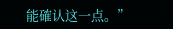能確认这一点。”